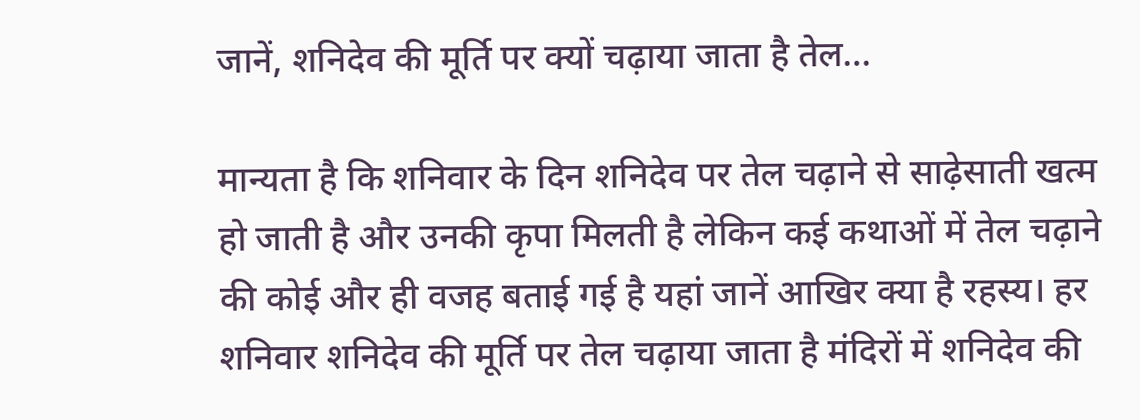जानें, शनिदेव की मूर्ति पर क्यों चढ़ाया जाता है तेल…

मान्यता है कि शनिवार के दिन शनिदेव पर तेल चढ़ाने से साढ़ेसाती खत्म हो जाती है और उनकी कृपा मिलती है लेकिन कई कथाओं में तेल चढ़ाने की कोई और ही वजह बताई गई है यहां जानें आखिर क्या है रहस्य। हर शनिवार शनिदेव की मूर्ति पर तेल चढ़ाया जाता है मंदिरों में शनिदेव की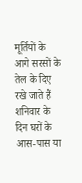मूर्तियों के आगे सरसों के तेल के दिए रखे जाते हैं शनिवार के दिन घरों के आस-पास या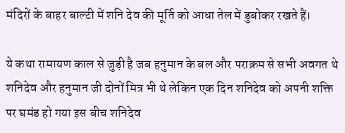मंदिरों के बाहर बाल्टी में शनि देव की मूर्ति को आधा तेल में डुबोकर रखते हैं।

ये कथा रामायण काल से जुड़ी है जब हनुमान के बल और पराक्रम से सभी अवगत थे शनिदेव और हनुमान जी दोनों मित्र भी थे लेकिन एक दिन शनिदेव को अपनी शक्ति पर घमंड हो गया इस बीच शनिदेव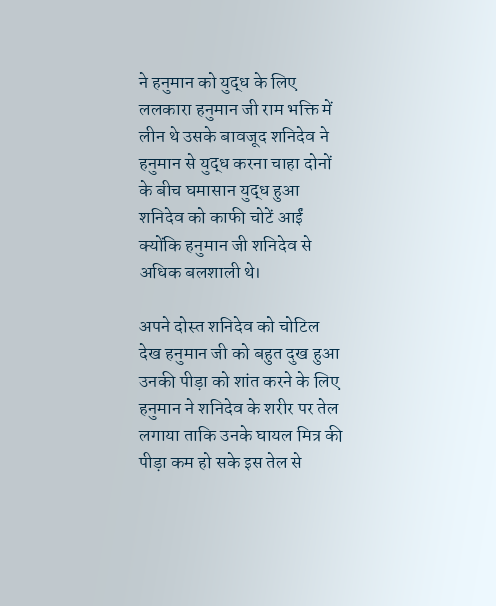ने हनुमान को युद्ध के लिए ललकारा हनुमान जी राम भक्ति में लीन थे उसके बावजूद शनिदेव ने हनुमान से युद्ध करना चाहा दोनों के बीच घमासान युद्ध हुआ शनिदेव को काफी चोटें आईं क्योंकि हनुमान जी शनिदेव से अधिक बलशाली थे।

अपने दोस्त शनिदेव को चोटिल देख हनुमान जी को बहुत दुख हुआ उनकी पीड़ा को शांत करने के लिए हनुमान ने शनिदेव के शरीर पर तेल लगाया ताकि उनके घायल मित्र की पीड़ा कम हो सके इस तेल से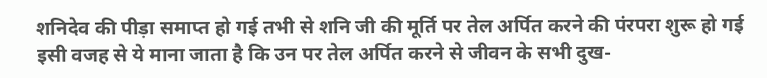शनिदेव की पीड़ा समाप्त हो गई तभी से शनि जी की मूर्ति पर तेल अर्पित करने की पंरपरा शुरू हो गई इसी वजह से ये माना जाता है कि उन पर तेल अर्पित करने से जीवन के सभी दुख-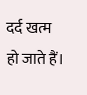दर्द खत्म हो जाते हैं।